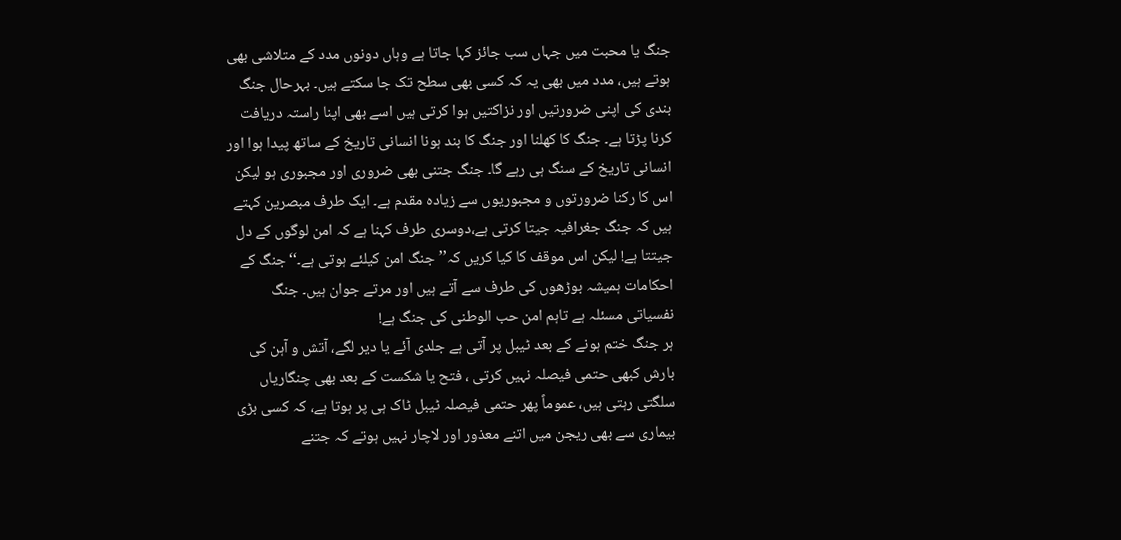جنگ یا محبت میں جہاں سب جائز کہا جاتا ہے وہاں دونوں مدد کے متلاشی بھی ہوتے ہیں، مدد میں بھی یہ کہ کسی بھی سطح تک جا سکتے ہیں۔ بہرحال جنگ بندی کی اپنی ضرورتیں اور نزاکتیں ہوا کرتی ہیں اسے بھی اپنا راستہ دریافت کرنا پڑتا ہے۔ جنگ کا کھلنا اور جنگ کا بند ہونا انسانی تاریخ کے ساتھ پیدا ہوا اور انسانی تاریخ کے سنگ ہی رہے گا۔ جنگ جتنی بھی ضروری اور مجبوری ہو لیکن اس کا رکنا ضرورتوں و مجبوریوں سے زیادہ مقدم ہے۔ ایک طرف مبصرین کہتے ہیں کہ جنگ جغرافیہ جیتا کرتی ہے،دوسری طرف کہنا ہے کہ امن لوگوں کے دل جیتتا ہے! لیکن اس موقف کا کیا کریں کہ’’جنگ امن کیلئے ہوتی ہے۔‘‘جنگ کے احکامات ہمیشہ بوڑھوں کی طرف سے آتے ہیں اور مرتے جوان ہیں۔ جنگ نفسیاتی مسئلہ ہے تاہم امن حب الوطنی کی جنگ ہے!
ہر جنگ ختم ہونے کے بعد ٹیبل پر آتی ہے جلدی آئے یا دیر لگے، آتش و آہن کی بارش کبھی حتمی فیصلہ نہیں کرتی ، فتح یا شکست کے بعد بھی چنگاریاں سلگتی رہتی ہیں، عموماً پھر حتمی فیصلہ ٹیبل ٹاک ہی پر ہوتا ہے، کہ کسی بڑی بیماری سے بھی ریجن میں اتنے معذور اور لاچار نہیں ہوتے کہ جتنے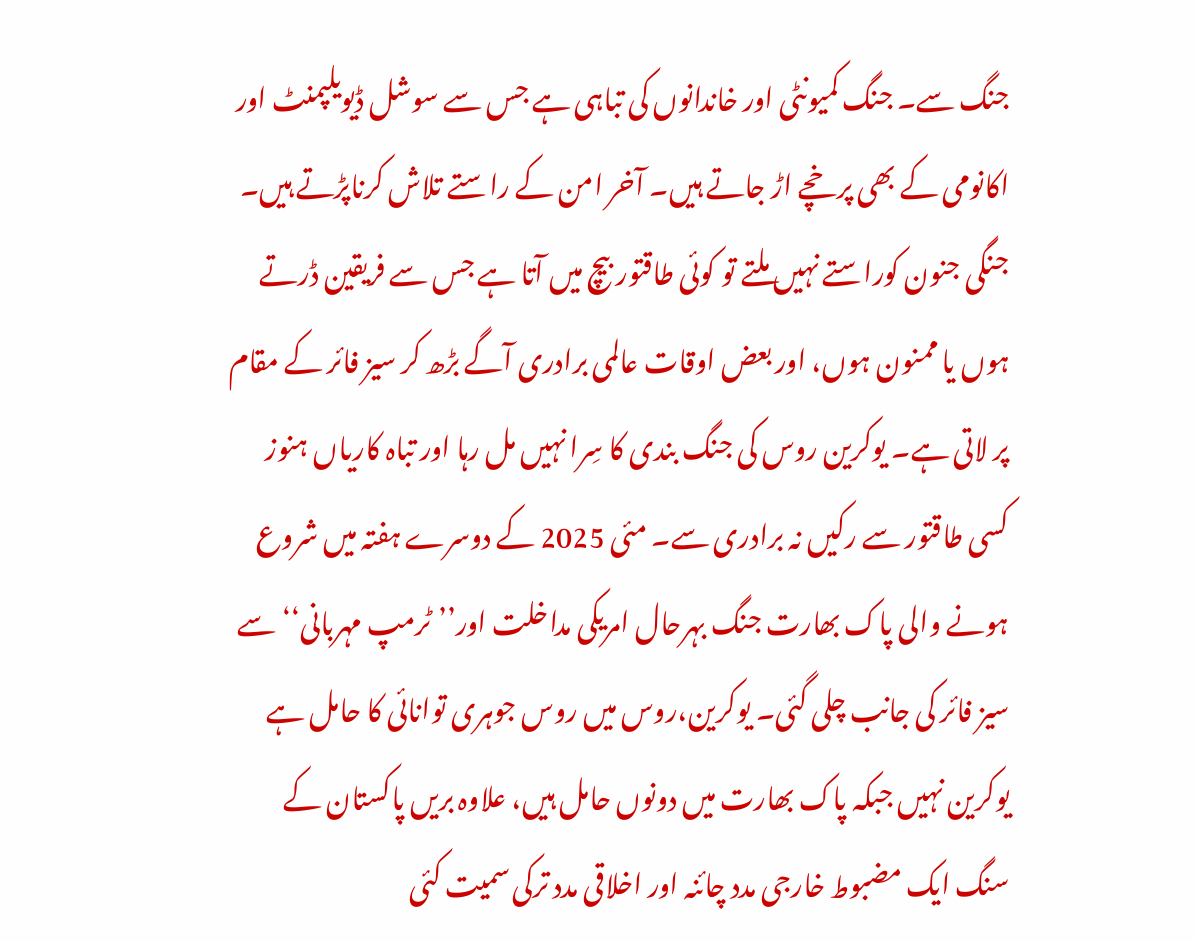جنگ سے۔ جنگ کمیونٹی اور خاندانوں کی تباہی ہے جس سے سوشل ڈیویلپمنٹ اور اکانومی کے بھی پرخچے اڑ جاتے ہیں۔ آخر امن کے راستے تلاش کرناپڑتے ہیں۔ جنگی جنون کوراستے نہیں ملتے تو کوئی طاقتور بیچ میں آتا ہے جس سے فریقین ڈرتے ہوں یا ممنون ہوں، اور بعض اوقات عالمی برادری آگے بڑھ کر سیز فائر کے مقام پر لاتی ہے۔ یوکرین روس کی جنگ بندی کا سِرا نہیں مل رہا اور تباہ کاریاں ہنوز کسی طاقتور سے رکیں نہ برادری سے۔ مئی 2025 کے دوسرے ہفتہ میں شروع ہونے والی پاک بھارت جنگ بہرحال امریکی مداخلت اور’’ٹرمپ مہربانی‘‘سے سیز فائر کی جانب چلی گئی۔ یوکرین،روس میں روس جوہری توانائی کا حامل ہے یوکرین نہیں جبکہ پاک بھارت میں دونوں حامل ہیں، علاوہ بریں پاکستان کے سنگ ایک مضبوط خارجی مدد چائنہ اور اخلاقی مدد ترکی سمیت کئی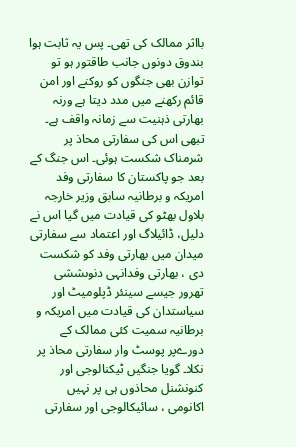بااثر ممالک کی تھی۔ پس یہ ثابت ہوا بندوق دونوں جانب طاقتور ہو تو توازن بھی جنگوں کو روکنے اور امن قائم رکھنے میں مدد دیتا ہے ورنہ بھارتی ذہنیت سے زمانہ واقف ہے۔ تبھی اس کی سفارتی محاذ پر شرمناک شکست ہوئی۔ اس جنگ کے بعد جو پاکستان کا سفارتی وفد امریکہ و برطانیہ سابق وزیر خارجہ بلاول بھٹو کی قیادت میں گیا اس نے دلیل، ڈائیلاگ اور اعتماد سے سفارتی میدان میں بھارتی وفد کو شکست دی ، بھارتی وفدانہی دنوںششی تھرور جیسے سینئر ڈپلومیٹ اور سیاستدان کی قیادت میں امریکہ و برطانیہ سمیت کئی ممالک کے دورےپر پوسٹ وار سفارتی محاذ پر نکلا۔ گویا جنگیں ٹیکنالوجی اور کنونشنل محاذوں ہی پر نہیں اکانومی ، سائیکالوجی اور سفارتی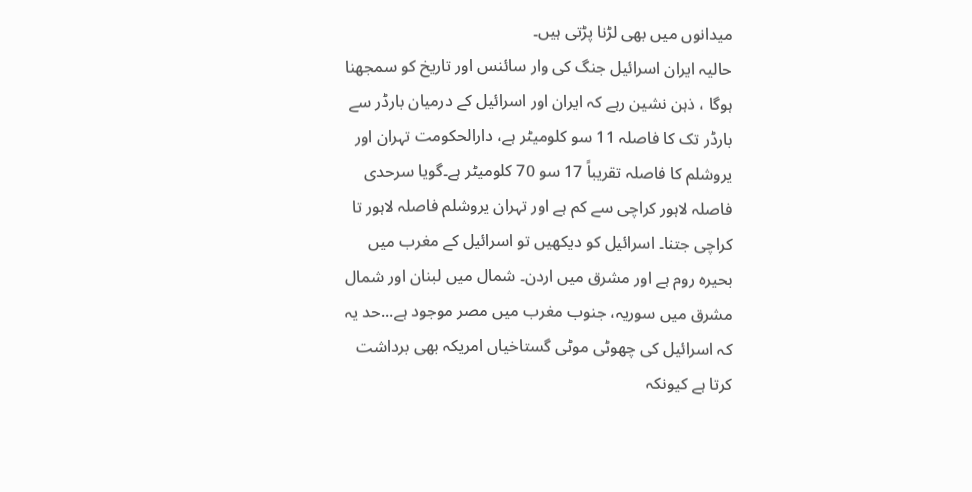میدانوں میں بھی لڑنا پڑتی ہیں۔
حالیہ ایران اسرائیل جنگ کی وار سائنس اور تاریخ کو سمجھنا ہوگا ، ذہن نشین رہے کہ ایران اور اسرائیل کے درمیان بارڈر سے بارڈر تک کا فاصلہ 11 سو کلومیٹر ہے، دارالحکومت تہران اور یروشلم کا فاصلہ تقریباً 17 سو 70 کلومیٹر ہے۔گویا سرحدی فاصلہ لاہور کراچی سے کم ہے اور تہران یروشلم فاصلہ لاہور تا کراچی جتنا۔ اسرائیل کو دیکھیں تو اسرائیل کے مغرب میں بحیرہ روم ہے اور مشرق میں اردن۔ شمال میں لبنان اور شمال مشرق میں سوریہ، جنوب مغرب میں مصر موجود ہے...حد یہ کہ اسرائیل کی چھوٹی موٹی گستاخیاں امریکہ بھی برداشت کرتا ہے کیونکہ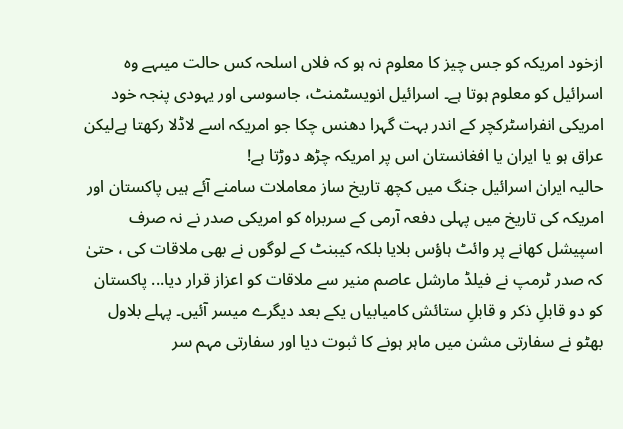ازخود امریکہ کو جس چیز کا معلوم نہ ہو کہ فلاں اسلحہ کس حالت میںہے وہ اسرائیل کو معلوم ہوتا ہے۔ اسرائیل انویسٹمنٹ، جاسوسی اور یہودی پنجہ خود امریکی انفراسٹرکچر کے اندر بہت گہرا دھنس چکا جو امریکہ اسے لاڈلا رکھتا ہےلیکن عراق ہو یا ایران یا افغانستان اس پر امریکہ چڑھ دوڑتا ہے!
حالیہ ایران اسرائیل جنگ میں کچھ تاریخ ساز معاملات سامنے آئے ہیں پاکستان اور امریکہ کی تاریخ میں پہلی دفعہ آرمی کے سربراہ کو امریکی صدر نے نہ صرف اسپیشل کھانے پر وائٹ ہاؤس بلایا بلکہ کیبنٹ کے لوگوں نے بھی ملاقات کی ، حتیٰ کہ صدر ٹرمپ نے فیلڈ مارشل عاصم منیر سے ملاقات کو اعزاز قرار دیا... پاکستان کو دو قابلِ ذکر و قابلِ ستائش کامیابیاں یکے بعد دیگرے میسر آئیں۔ پہلے بلاول بھٹو نے سفارتی مشن میں ماہر ہونے کا ثبوت دیا اور سفارتی مہم سر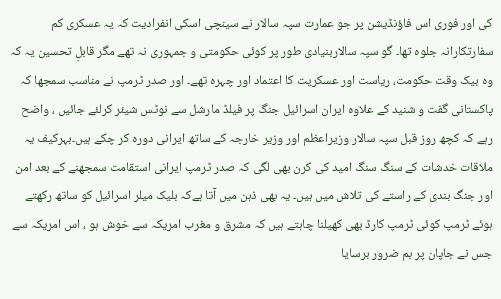کی اور فوری اس فاؤنڈیشن پر جو عمارت سپہ سالار نے سینچی اسکی انفرادیت کہ یہ عسکری کم سفارتکارانہ جلوہ تھا۔ گو سپہ سالاربنیادی طور پر کوئی حکومتی و جمہوری نہ تھے مگر قابلِ تحسین یہ کہ وہ بیک وقت حکومت، ریاست اور عسکریت کا اعتماد اور چہرہ تھے۔ اور صدر ٹرمپ نے مناسب سمجھا کہ پاکستانی گفت و شنید کے علاوہ ایران اسرائیل جنگ پر فیلڈ مارشل سے نوٹس شیئر کرلئے جائیں ، واضح رہے کہ کچھ روز قبل سپہ سالار وزیراعظم اور وزیر خارجہ کے ساتھ ایرانی دورہ کر چکے ہیں۔بہرکیف یہ ملاقات خدشات کے سنگ سنگ امید کی کرن بھی لگی کہ صدر ٹرمپ ایرانی استقامت سمجھنے کے بعد امن اور جنگ بندی کے راستے کی تلاش میں ہیں۔ یہ بھی ذہن میں آتا ہےکہ بلیک میلر اسرائیل کو ساتھ رکھتے ہوئے ٹرمپ کوئی ٹرمپ کارڈ بھی کھیلنا چاہتے ہیں کہ مشرق و مغرب امریکہ سے خوش ہو ، اس امریکہ سے جس نے جاپان پر بم ضرور برسایا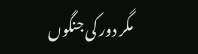مگر دور کی جنگوں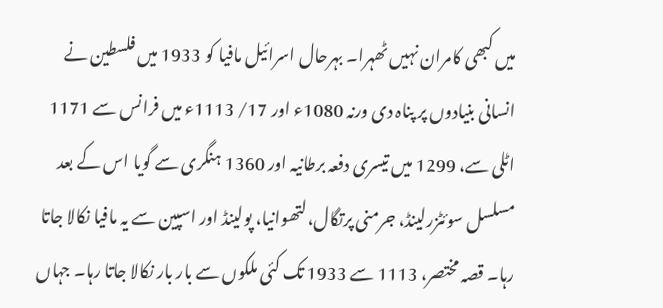میں کبھی کامران نہیں ٹھہرا۔ بہرحال اسرائیل مافیا کو 1933 میں فلسطین نے انسانی بنیادوں پر پناہ دی ورنہ 1080ء اور 17/ 1113ء میں فرانس سے 1171 اٹلی سے، 1299 میں تیسری دفعہ برطانیہ اور 1360 ہنگری سے گویا اس کے بعد مسلسل سوئٹزرلینڈ، جرمنی پرتگال،لتھوانیا، پولینڈ اور اسپین سے یہ مافیا نکالا جاتا رہا۔ قصہ مختصر، 1113 سے 1933 تک کئی ملکوں سے بار بار نکالا جاتا رہا۔ جہاں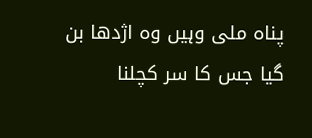پناہ ملی وہیں وہ اژدھا بن گیا جس کا سر کچلنا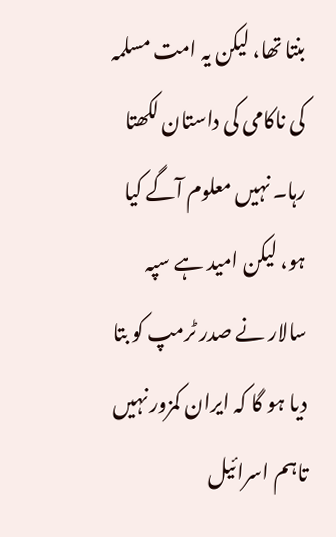بنتا تھا، لیکن یہ امت مسلمہ کی ناکامی کی داستان لکھتا رہا۔ نہیں معلوم آگے کیا ہو، لیکن امید ہے سپہ سالار نے صدر ٹرمپ کو بتا دیا ہو گا کہ ایران کمزور نہیں تاہم اسرائیل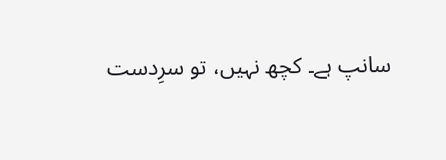سانپ ہے۔ کچھ نہیں، تو سرِدست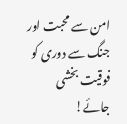امن سے محبت اور جنگ سے دوری کو فوقیت بخشی جائے!